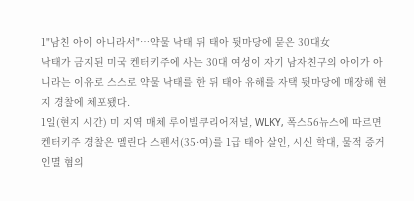1"남친 아이 아니라서"…약물 낙태 뒤 태아 뒷마당에 묻은 30대女
낙태가 금지된 미국 켄터키주에 사는 30대 여성이 자기 남자친구의 아이가 아니라는 이유로 스스로 약물 낙태를 한 뒤 태아 유해를 자택 뒷마당에 매장해 현지 경찰에 체포됐다.
1일(현지 시간) 미 지역 매체 루이빌쿠리어저널, WLKY, 폭스56뉴스에 따르면 켄터키주 경찰은 멜린다 스펜서(35·여)를 1급 태아 살인, 시신 학대, 물적 증거 인멸 혐의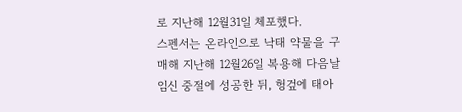로 지난해 12월31일 체포했다.
스펜서는 온라인으로 낙태 약물을 구매해 지난해 12월26일 복용해 다음날 임신 중절에 성공한 뒤, 헝겊에 태아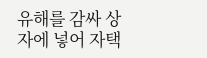유해를 감싸 상자에 넣어 자택